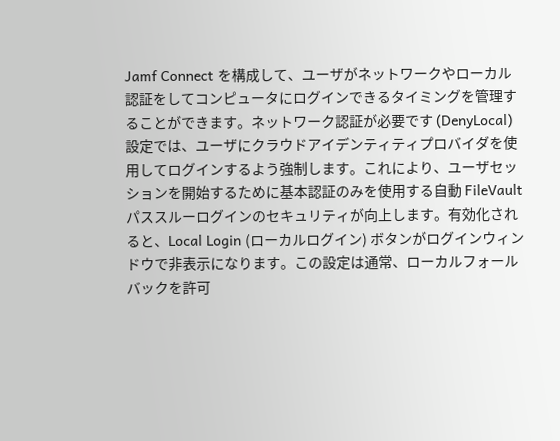Jamf Connect を構成して、ユーザがネットワークやローカル認証をしてコンピュータにログインできるタイミングを管理することができます。ネットワーク認証が必要です (DenyLocal) 設定では、ユーザにクラウドアイデンティティプロバイダを使用してログインするよう強制します。これにより、ユーザセッションを開始するために基本認証のみを使用する自動 FileVault パススルーログインのセキュリティが向上します。有効化されると、Local Login (ローカルログイン) ボタンがログインウィンドウで非表示になります。この設定は通常、ローカルフォールバックを許可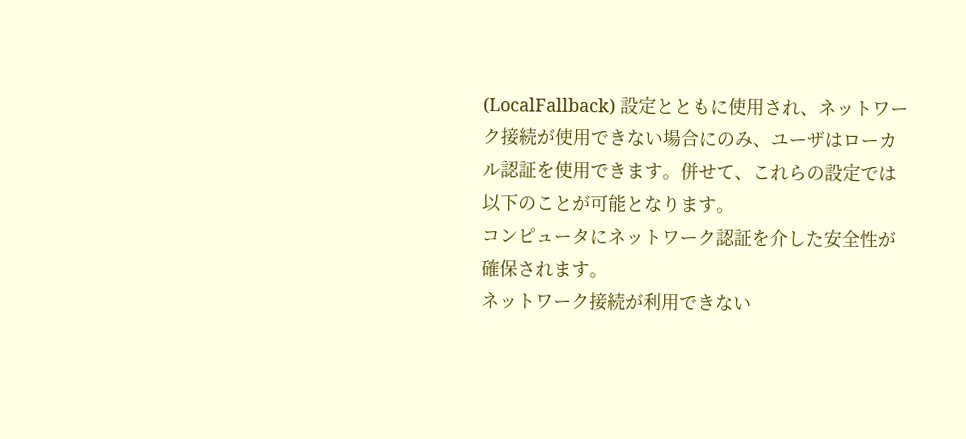(LocalFallback) 設定とともに使用され、ネットワーク接続が使用できない場合にのみ、ユーザはローカル認証を使用できます。併せて、これらの設定では以下のことが可能となります。
コンピュータにネットワーク認証を介した安全性が確保されます。
ネットワーク接続が利用できない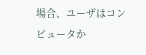場合、ユーザはコンピュータか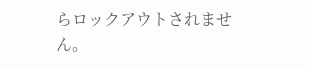らロックアウトされません。